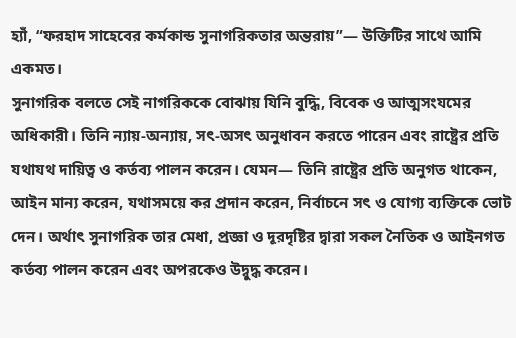হ্যাঁ, “ফরহাদ সাহেবের কর্মকান্ড সুনাগরিকতার অন্তরায়”— উক্তিটির সাথে আমি একমত।
সুনাগরিক বলতে সেই নাগরিককে বোঝায় যিনি বুদ্ধি, বিবেক ও আত্মসংযমের অধিকারী। তিনি ন্যায়-অন্যায়, সৎ-অসৎ অনুধাবন করতে পারেন এবং রাষ্ট্রের প্রতি যথাযথ দায়িত্ব ও কর্তব্য পালন করেন। যেমন— তিনি রাষ্ট্রের প্রতি অনুগত থাকেন, আইন মান্য করেন, যথাসময়ে কর প্রদান করেন, নির্বাচনে সৎ ও যোগ্য ব্যক্তিকে ভোট দেন। অর্থাৎ সুনাগরিক তার মেধা, প্রজ্ঞা ও দূরদৃষ্টির দ্বারা সকল নৈতিক ও আইনগত কর্তব্য পালন করেন এবং অপরকেও উদ্বুদ্ধ করেন।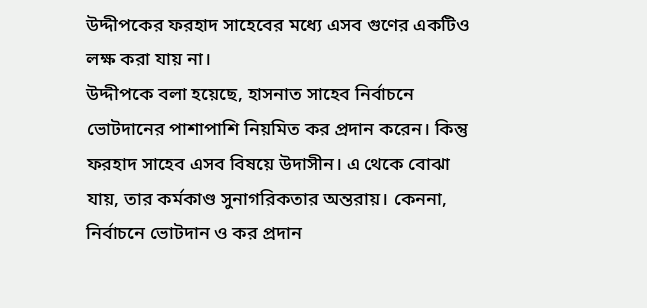উদ্দীপকের ফরহাদ সাহেবের মধ্যে এসব গুণের একটিও লক্ষ করা যায় না।
উদ্দীপকে বলা হয়েছে, হাসনাত সাহেব নির্বাচনে ভোটদানের পাশাপাশি নিয়মিত কর প্রদান করেন। কিন্তু ফরহাদ সাহেব এসব বিষয়ে উদাসীন। এ থেকে বোঝা যায়, তার কর্মকাণ্ড সুনাগরিকতার অন্তরায়। কেননা, নির্বাচনে ভোটদান ও কর প্রদান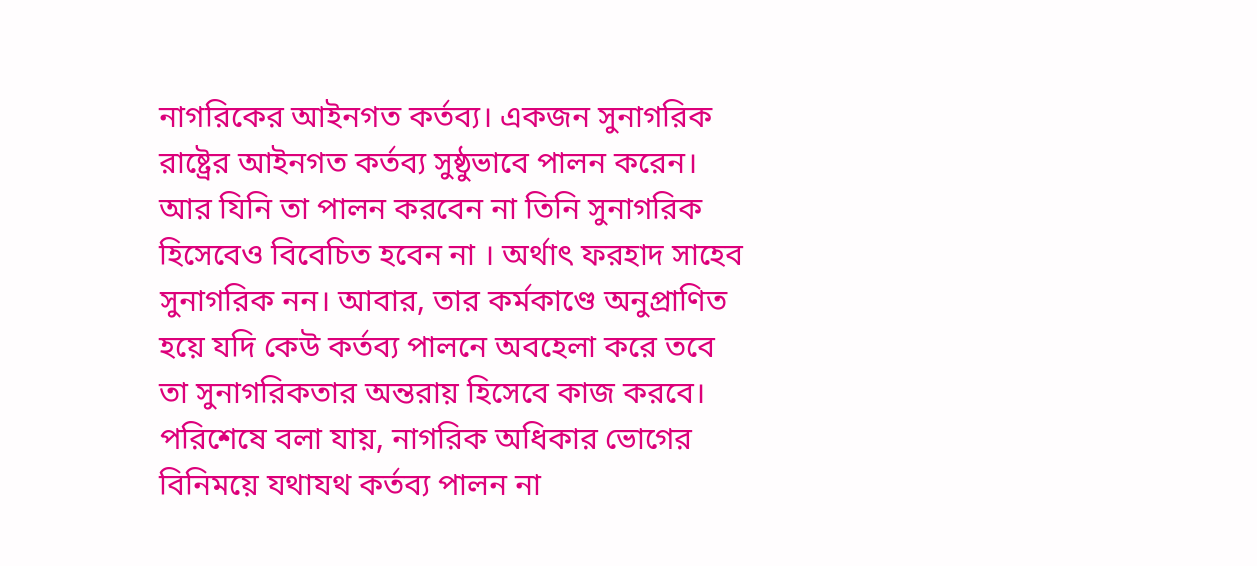নাগরিকের আইনগত কর্তব্য। একজন সুনাগরিক রাষ্ট্রের আইনগত কর্তব্য সুষ্ঠুভাবে পালন করেন। আর যিনি তা পালন করবেন না তিনি সুনাগরিক হিসেবেও বিবেচিত হবেন না । অর্থাৎ ফরহাদ সাহেব সুনাগরিক নন। আবার, তার কর্মকাণ্ডে অনুপ্রাণিত হয়ে যদি কেউ কর্তব্য পালনে অবহেলা করে তবে তা সুনাগরিকতার অন্তরায় হিসেবে কাজ করবে।
পরিশেষে বলা যায়, নাগরিক অধিকার ভোগের বিনিময়ে যথাযথ কর্তব্য পালন না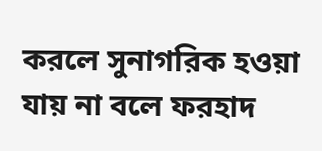করলে সুনাগরিক হওয়া যায় না বলে ফরহাদ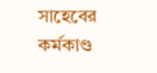সাহেবের কর্মকাণ্ড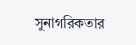সুনাগরিকতার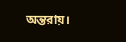অন্তরায়।